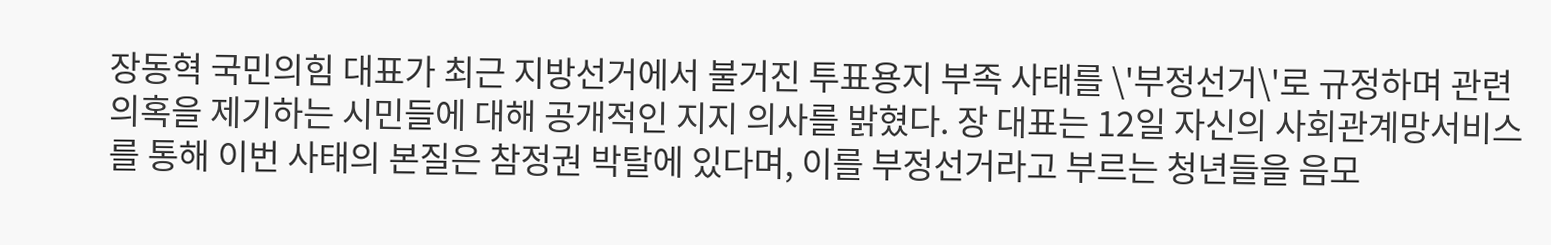장동혁 국민의힘 대표가 최근 지방선거에서 불거진 투표용지 부족 사태를 \'부정선거\'로 규정하며 관련 의혹을 제기하는 시민들에 대해 공개적인 지지 의사를 밝혔다. 장 대표는 12일 자신의 사회관계망서비스를 통해 이번 사태의 본질은 참정권 박탈에 있다며, 이를 부정선거라고 부르는 청년들을 음모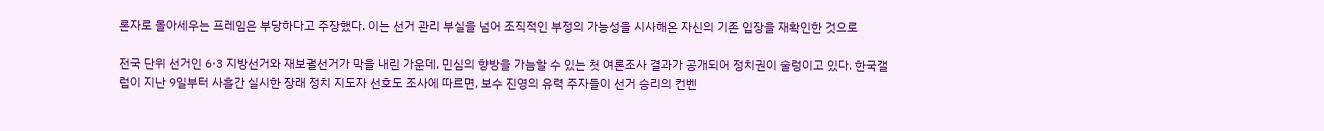론자로 몰아세우는 프레임은 부당하다고 주장했다. 이는 선거 관리 부실을 넘어 조직적인 부정의 가능성을 시사해온 자신의 기존 입장을 재확인한 것으로

전국 단위 선거인 6·3 지방선거와 재보궐선거가 막을 내린 가운데, 민심의 향방을 가늠할 수 있는 첫 여론조사 결과가 공개되어 정치권이 술렁이고 있다. 한국갤럽이 지난 9일부터 사흘간 실시한 장래 정치 지도자 선호도 조사에 따르면, 보수 진영의 유력 주자들이 선거 승리의 컨벤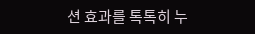션 효과를 톡톡히 누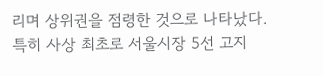리며 상위권을 점령한 것으로 나타났다. 특히 사상 최초로 서울시장 5선 고지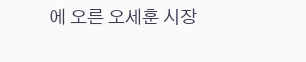에 오른 오세훈 시장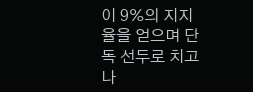이 9%의 지지율을 얻으며 단독 선두로 치고 나